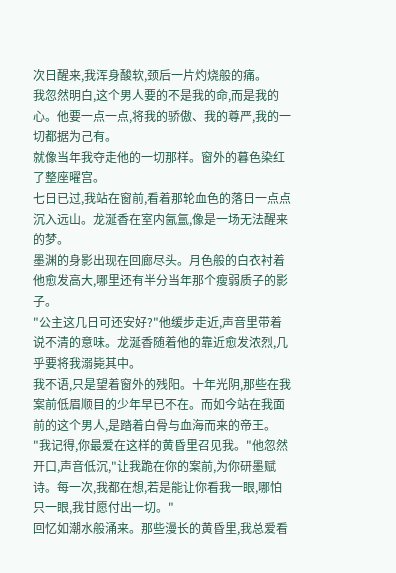次日醒来,我浑身酸软,颈后一片灼烧般的痛。
我忽然明白,这个男人要的不是我的命,而是我的心。他要一点一点,将我的骄傲、我的尊严,我的一切都据为己有。
就像当年我夺走他的一切那样。窗外的暮色染红了整座曜宫。
七日已过,我站在窗前,看着那轮血色的落日一点点沉入远山。龙涎香在室内氤氲,像是一场无法醒来的梦。
墨渊的身影出现在回廊尽头。月色般的白衣衬着他愈发高大,哪里还有半分当年那个瘦弱质子的影子。
"公主这几日可还安好?"他缓步走近,声音里带着说不清的意味。龙涎香随着他的靠近愈发浓烈,几乎要将我溺毙其中。
我不语,只是望着窗外的残阳。十年光阴,那些在我案前低眉顺目的少年早已不在。而如今站在我面前的这个男人,是踏着白骨与血海而来的帝王。
"我记得,你最爱在这样的黄昏里召见我。"他忽然开口,声音低沉,"让我跪在你的案前,为你研墨赋诗。每一次,我都在想,若是能让你看我一眼,哪怕只一眼,我甘愿付出一切。"
回忆如潮水般涌来。那些漫长的黄昏里,我总爱看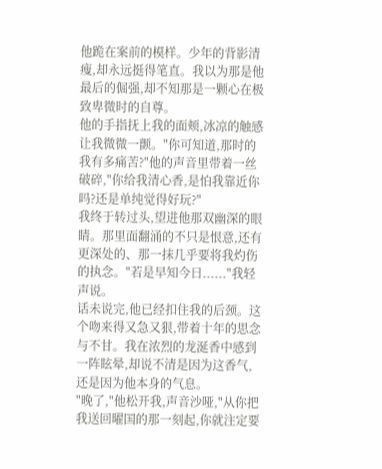他跪在案前的模样。少年的背影清瘦,却永远挺得笔直。我以为那是他最后的倔强,却不知那是一颗心在极致卑微时的自尊。
他的手指抚上我的面颊,冰凉的触感让我微微一颤。"你可知道,那时的我有多痛苦?"他的声音里带着一丝破碎,"你给我清心香,是怕我靠近你吗?还是单纯觉得好玩?"
我终于转过头,望进他那双幽深的眼睛。那里面翻涌的不只是恨意,还有更深处的、那一抹几乎要将我灼伤的执念。"若是早知今日......"我轻声说。
话未说完,他已经扣住我的后颈。这个吻来得又急又狠,带着十年的思念与不甘。我在浓烈的龙涎香中感到一阵眩晕,却说不清是因为这香气,还是因为他本身的气息。
"晚了,"他松开我,声音沙哑,"从你把我送回曜国的那一刻起,你就注定要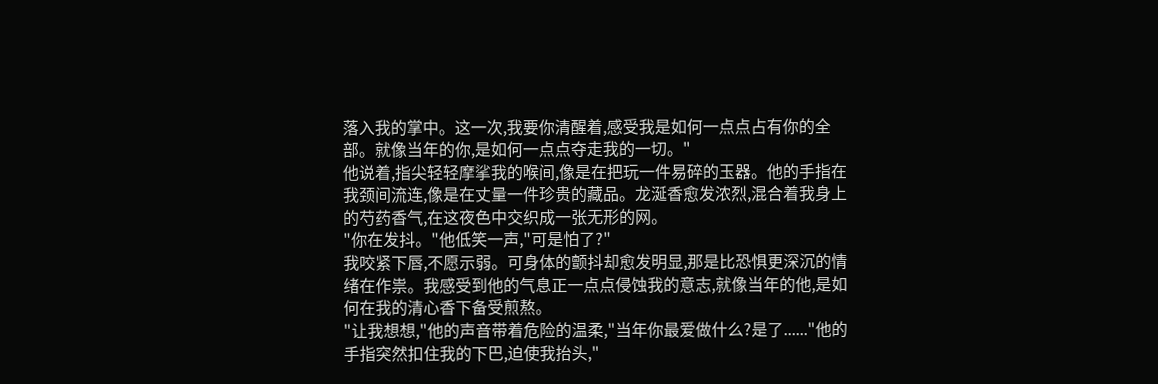落入我的掌中。这一次,我要你清醒着,感受我是如何一点点占有你的全部。就像当年的你,是如何一点点夺走我的一切。"
他说着,指尖轻轻摩挲我的喉间,像是在把玩一件易碎的玉器。他的手指在我颈间流连,像是在丈量一件珍贵的藏品。龙涎香愈发浓烈,混合着我身上的芍药香气,在这夜色中交织成一张无形的网。
"你在发抖。"他低笑一声,"可是怕了?"
我咬紧下唇,不愿示弱。可身体的颤抖却愈发明显,那是比恐惧更深沉的情绪在作祟。我感受到他的气息正一点点侵蚀我的意志,就像当年的他,是如何在我的清心香下备受煎熬。
"让我想想,"他的声音带着危险的温柔,"当年你最爱做什么?是了......"他的手指突然扣住我的下巴,迫使我抬头,"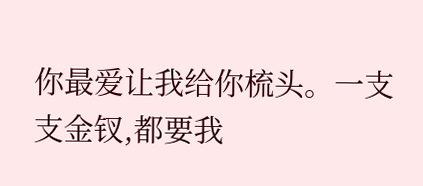你最爱让我给你梳头。一支支金钗,都要我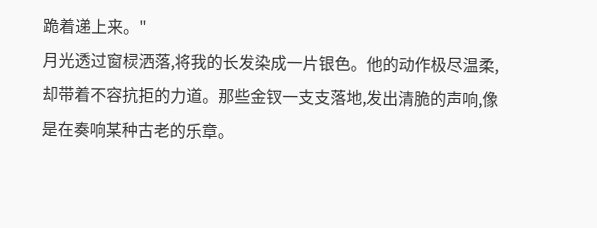跪着递上来。"
月光透过窗棂洒落,将我的长发染成一片银色。他的动作极尽温柔,却带着不容抗拒的力道。那些金钗一支支落地,发出清脆的声响,像是在奏响某种古老的乐章。